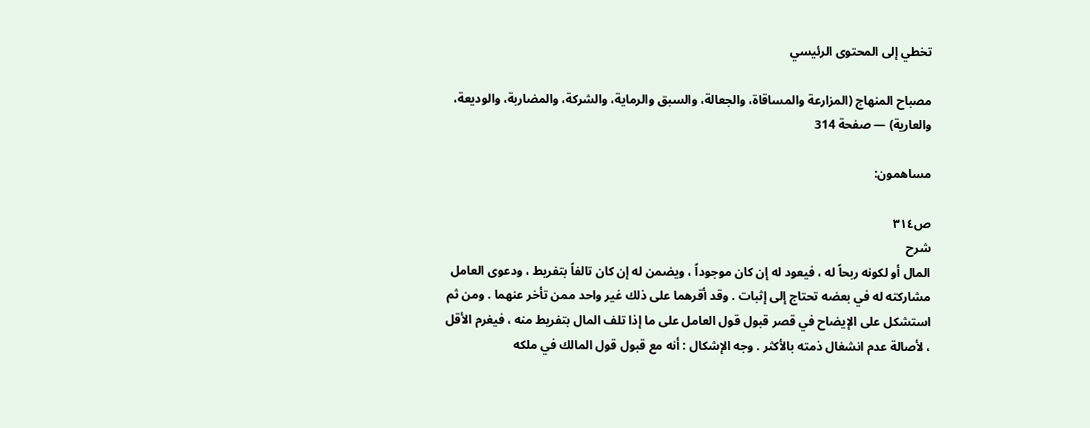تخطي إلى المحتوى الرئيسي

مصباح المنهاج (المزارعة والمساقاة، والجعالة، والسبق والرماية، والشركة، والمضاربة، والوديعة، والعارية) — صفحة 314

مساهمون:

ص٣١٤
شرح
المال أو لكونه ربحاً له ، فيعود له إن كان موجوداً ، ويضمن له إن كان تالفاً بتفريط ، ودعوى العامل مشاركته له في بعضه تحتاج إلى إثبات . وقد أقرهما على ذلك غير واحد ممن تأخر عنهما . ومن ثم استشكل على الإيضاح في قصر قبول قول العامل على ما إذا تلف المال بتفريط منه ، فيغرم الأقل ، لأصالة عدم انشغال ذمته بالأكثر . وجه الإشكال : أنه مع قبول قول المالك في ملكه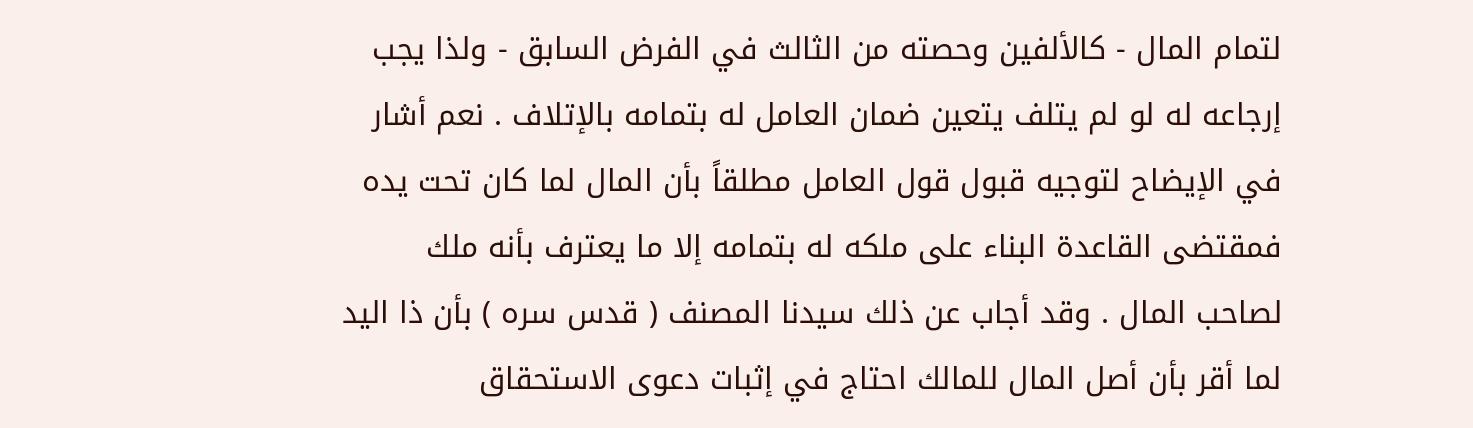لتمام المال - كالألفين وحصته من الثالث في الفرض السابق - ولذا يجب إرجاعه له لو لم يتلف يتعين ضمان العامل له بتمامه بالإتلاف . نعم أشار في الإيضاح لتوجيه قبول قول العامل مطلقاً بأن المال لما كان تحت يده فمقتضى القاعدة البناء على ملكه له بتمامه إلا ما يعترف بأنه ملك لصاحب المال . وقد أجاب عن ذلك سيدنا المصنف ( قدس سره ) بأن ذا اليد لما أقر بأن أصل المال للمالك احتاج في إثبات دعوى الاستحقاق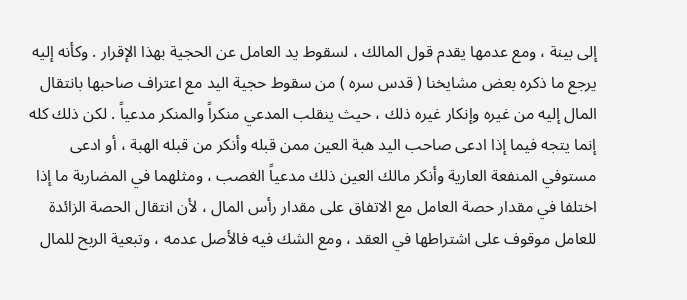إلى بينة ، ومع عدمها يقدم قول المالك ، لسقوط يد العامل عن الحجية بهذا الإقرار . وكأنه إليه يرجع ما ذكره بعض مشايخنا ( قدس سره ) من سقوط حجية اليد مع اعتراف صاحبها بانتقال المال إليه من غيره وإنكار غيره ذلك ، حيث ينقلب المدعي منكراً والمنكر مدعياً . لكن ذلك كله إنما يتجه فيما إذا ادعى صاحب اليد هبة العين ممن قبله وأنكر من قبله الهبة ، أو ادعى مستوفي المنفعة العارية وأنكر مالك العين ذلك مدعياً الغصب ، ومثلهما في المضاربة ما إذا اختلفا في مقدار حصة العامل مع الاتفاق على مقدار رأس المال ، لأن انتقال الحصة الزائدة للعامل موقوف على اشتراطها في العقد ، ومع الشك فيه فالأصل عدمه ، وتبعية الربح للمال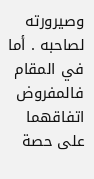وصيرورته لصاحبه . أما في المقام فالمفروض اتفاقهما على حصة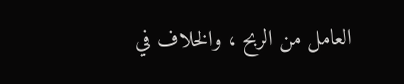العامل من الربح ، والخلاف في